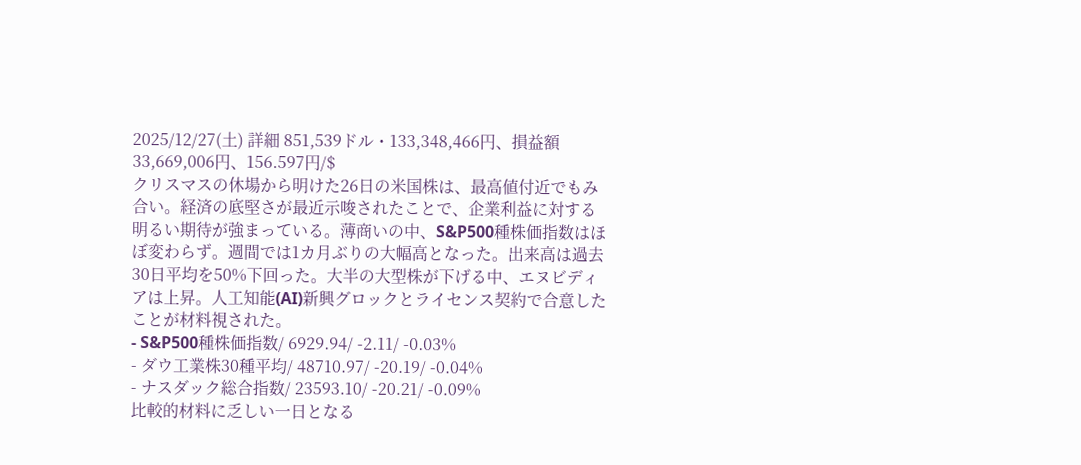2025/12/27(土) 詳細 851,539ドル・133,348,466円、損益額 33,669,006円、156.597円/$
クリスマスの休場から明けた26日の米国株は、最高値付近でもみ合い。経済の底堅さが最近示唆されたことで、企業利益に対する明るい期待が強まっている。薄商いの中、S&P500種株価指数はほぼ変わらず。週間では1カ月ぶりの大幅高となった。出来高は過去30日平均を50%下回った。大半の大型株が下げる中、エヌビディアは上昇。人工知能(AI)新興グロックとライセンス契約で合意したことが材料視された。
- S&P500種株価指数/ 6929.94/ -2.11/ -0.03%
- ダウ工業株30種平均/ 48710.97/ -20.19/ -0.04%
- ナスダック総合指数/ 23593.10/ -20.21/ -0.09%
比較的材料に乏しい一日となる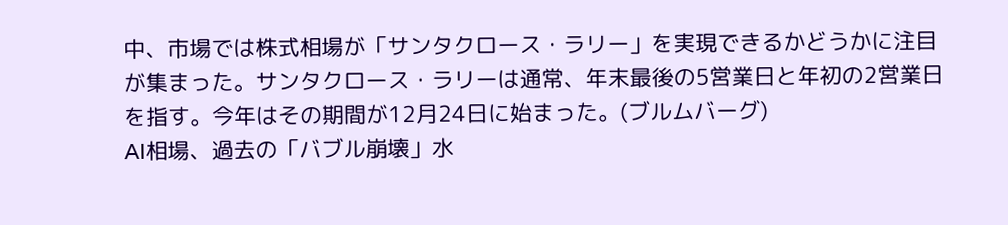中、市場では株式相場が「サンタクロース・ラリー」を実現できるかどうかに注目が集まった。サンタクロース・ラリーは通常、年末最後の5営業日と年初の2営業日を指す。今年はその期間が12月24日に始まった。(ブルムバーグ)
AI相場、過去の「バブル崩壊」水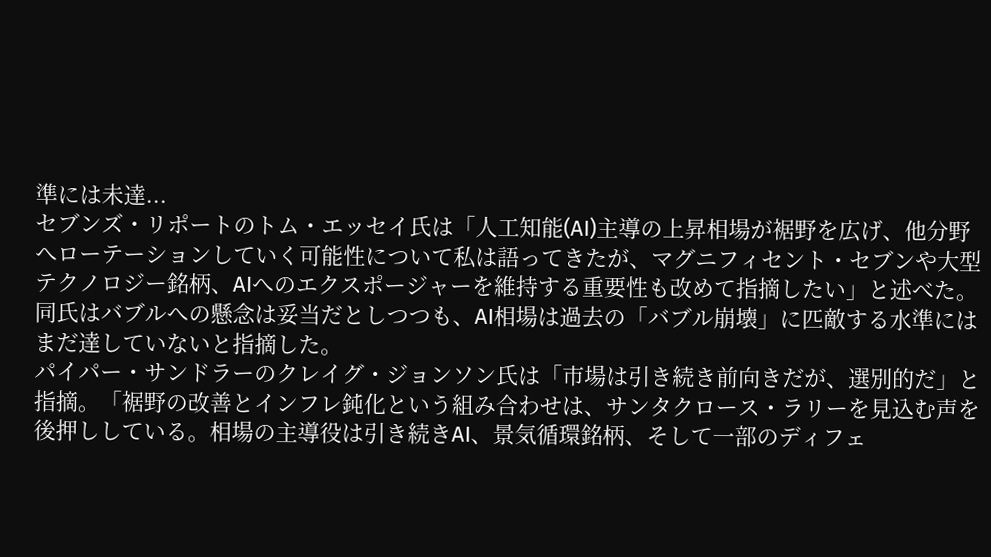準には未達...
セブンズ・リポートのトム・エッセイ氏は「人工知能(AI)主導の上昇相場が裾野を広げ、他分野へローテーションしていく可能性について私は語ってきたが、マグニフィセント・セブンや大型テクノロジー銘柄、AIへのエクスポージャーを維持する重要性も改めて指摘したい」と述べた。
同氏はバブルへの懸念は妥当だとしつつも、AI相場は過去の「バブル崩壊」に匹敵する水準にはまだ達していないと指摘した。
パイパー・サンドラーのクレイグ・ジョンソン氏は「市場は引き続き前向きだが、選別的だ」と指摘。「裾野の改善とインフレ鈍化という組み合わせは、サンタクロース・ラリーを見込む声を後押ししている。相場の主導役は引き続きAI、景気循環銘柄、そして一部のディフェ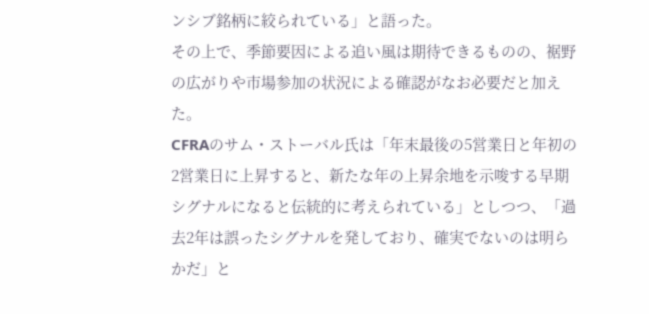ンシブ銘柄に絞られている」と語った。
その上で、季節要因による追い風は期待できるものの、裾野の広がりや市場参加の状況による確認がなお必要だと加えた。
CFRAのサム・ストーバル氏は「年末最後の5営業日と年初の2営業日に上昇すると、新たな年の上昇余地を示唆する早期シグナルになると伝統的に考えられている」としつつ、「過去2年は誤ったシグナルを発しており、確実でないのは明らかだ」と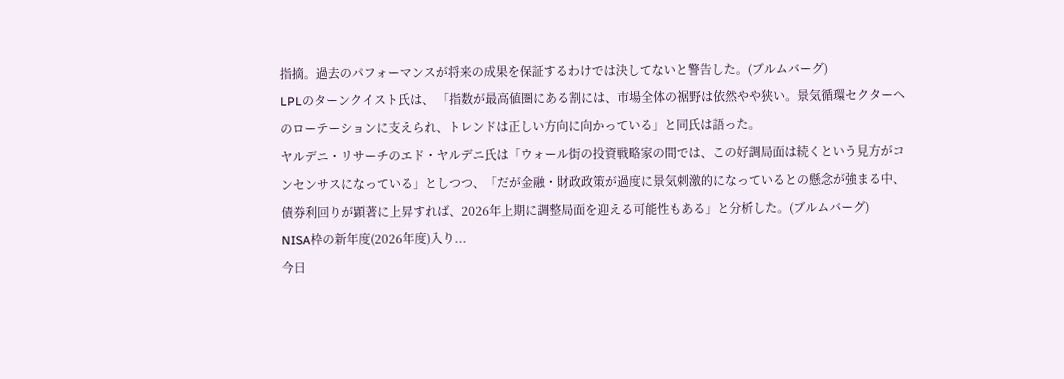指摘。過去のパフォーマンスが将来の成果を保証するわけでは決してないと警告した。(ブルムバーグ)
LPLのターンクイスト氏は、 「指数が最高値圏にある割には、市場全体の裾野は依然やや狭い。景気循環セクターへのローテーションに支えられ、トレンドは正しい方向に向かっている」と同氏は語った。
ヤルデニ・リサーチのエド・ヤルデニ氏は「ウォール街の投資戦略家の間では、この好調局面は続くという見方がコンセンサスになっている」としつつ、「だが金融・財政政策が過度に景気刺激的になっているとの懸念が強まる中、債券利回りが顕著に上昇すれば、2026年上期に調整局面を迎える可能性もある」と分析した。(ブルムバーグ)
NISA枠の新年度(2026年度)入り...
今日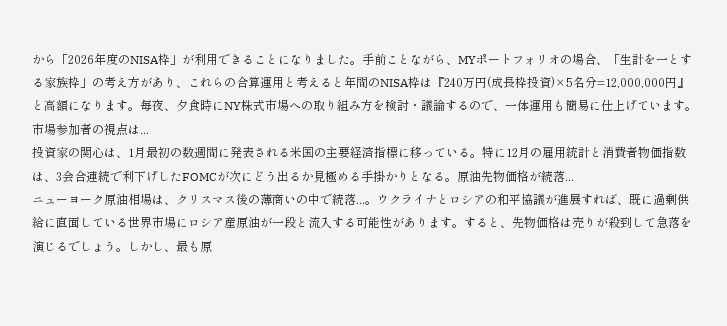から「2026年度のNISA枠」が利用できることになりました。手前ことながら、MYポートフォリオの場合、「生計を一とする家族枠」の考え方があり、これらの合算運用と考えると年間のNISA枠は『240万円(成長枠投資)×5名分=12,000,000円』と高額になります。毎夜、夕食時にNY株式市場への取り組み方を検討・議論するので、一体運用も簡易に仕上げています。
市場参加者の視点は...
投資家の関心は、1月最初の数週間に発表される米国の主要経済指標に移っている。特に12月の雇用統計と消費者物価指数は、3会合連続で利下げしたFOMCが次にどう出るか見極める手掛かりとなる。原油先物価格が続落...
ニューヨーク原油相場は、クリスマス後の薄商いの中で続落...。ウクライナとロシアの和平協議が進展すれば、既に過剰供給に直面している世界市場にロシア産原油が一段と流入する可能性があります。すると、先物価格は売りが殺到して急落を演じるでしょう。しかし、最も原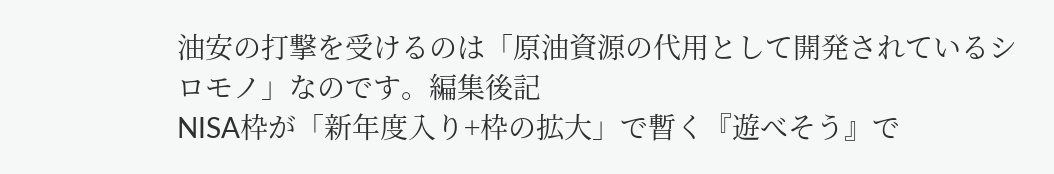油安の打撃を受けるのは「原油資源の代用として開発されているシロモノ」なのです。編集後記
NISA枠が「新年度入り+枠の拡大」で暫く『遊べそう』で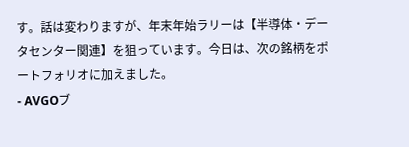す。話は変わりますが、年末年始ラリーは【半導体・データセンター関連】を狙っています。今日は、次の銘柄をポートフォリオに加えました。
- AVGOブ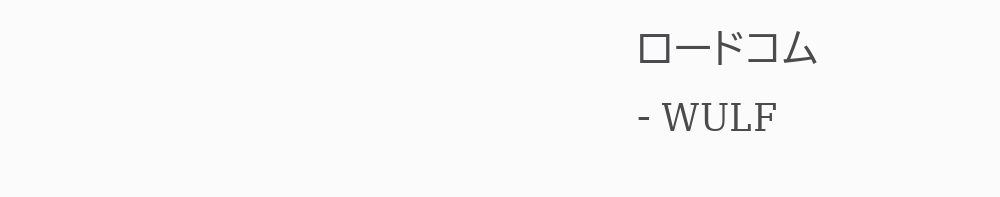ロードコム
- WULF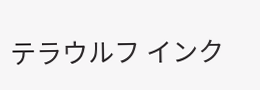テラウルフ インク